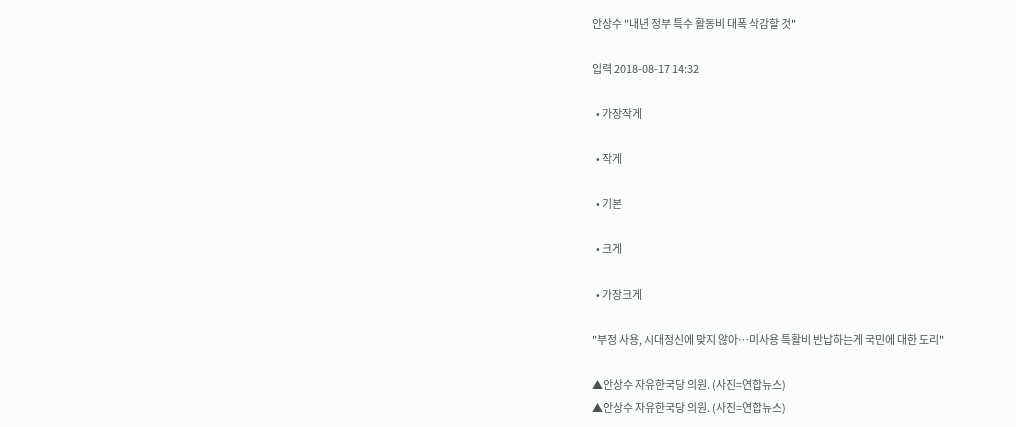안상수 "내년 정부 특수 활동비 대폭 삭감할 것"

입력 2018-08-17 14:32

  • 가장작게

  • 작게

  • 기본

  • 크게

  • 가장크게

"부정 사용, 시대정신에 맞지 않아…미사용 특활비 반납하는게 국민에 대한 도리"

▲안상수 자유한국당 의원. (사진=연합뉴스)
▲안상수 자유한국당 의원. (사진=연합뉴스)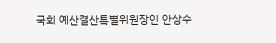국회 예산결산특별위원장인 안상수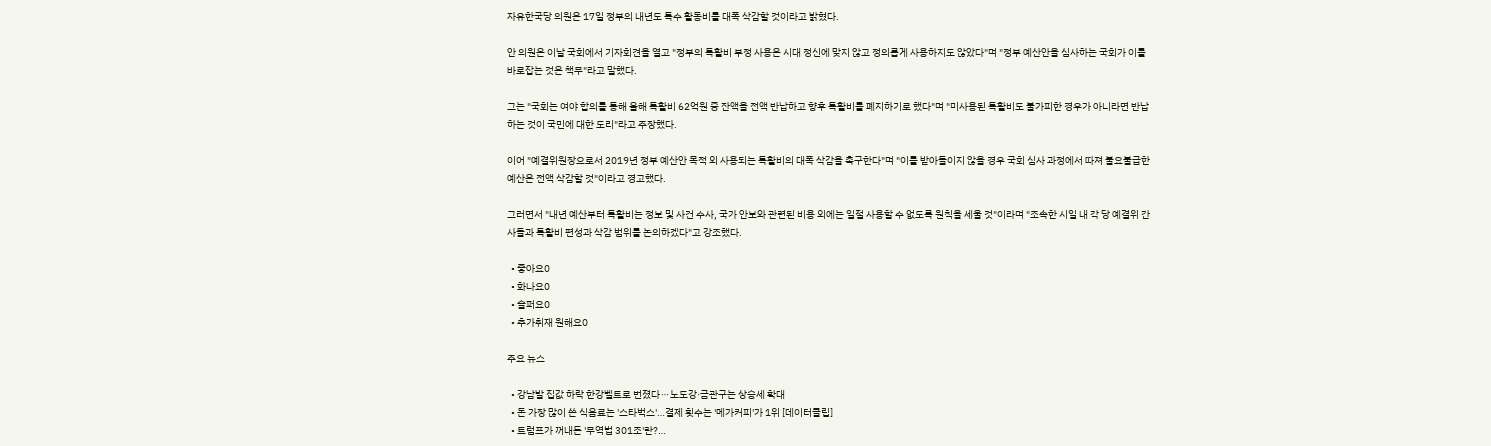자유한국당 의원은 17일 정부의 내년도 특수 활동비를 대폭 삭감할 것이라고 밝혔다.

안 의원은 이날 국회에서 기자회견을 열고 "정부의 특활비 부정 사용은 시대 정신에 맞지 않고 정의롭게 사용하지도 않았다"며 "정부 예산안을 심사하는 국회가 이를 바로잡는 것은 책무"라고 말했다.

그는 "국회는 여야 합의를 통해 올해 특활비 62억원 중 잔액을 전액 반납하고 향후 특활비를 폐지하기로 했다"며 "미사용된 특활비도 불가피한 경우가 아니라면 반납하는 것이 국민에 대한 도리"라고 주장했다.

이어 "예결위원장으로서 2019년 정부 예산안 목적 외 사용되는 특활비의 대폭 삭감을 촉구한다"며 "이를 받아들이지 않을 경우 국회 심사 과정에서 따져 불요불급한 예산은 전액 삭감할 것"이라고 경고했다.

그러면서 "내년 예산부터 특활비는 정보 및 사건 수사, 국가 안보와 관련된 비용 외에는 일절 사용할 수 없도록 원칙을 세울 것"이라며 "조속한 시일 내 각 당 예결위 간사들과 특활비 편성과 삭감 범위를 논의하겠다"고 강조했다.

  • 좋아요0
  • 화나요0
  • 슬퍼요0
  • 추가취재 원해요0

주요 뉴스

  • 강남발 집값 하락 한강벨트로 번졌다⋯노도강·금관구는 상승세 확대
  • 돈 가장 많이 쓴 식음료는 '스타벅스'…결제 횟수는 '메가커피'가 1위 [데이터클립]
  • 트럼프가 꺼내든 '무역법 301조'란?…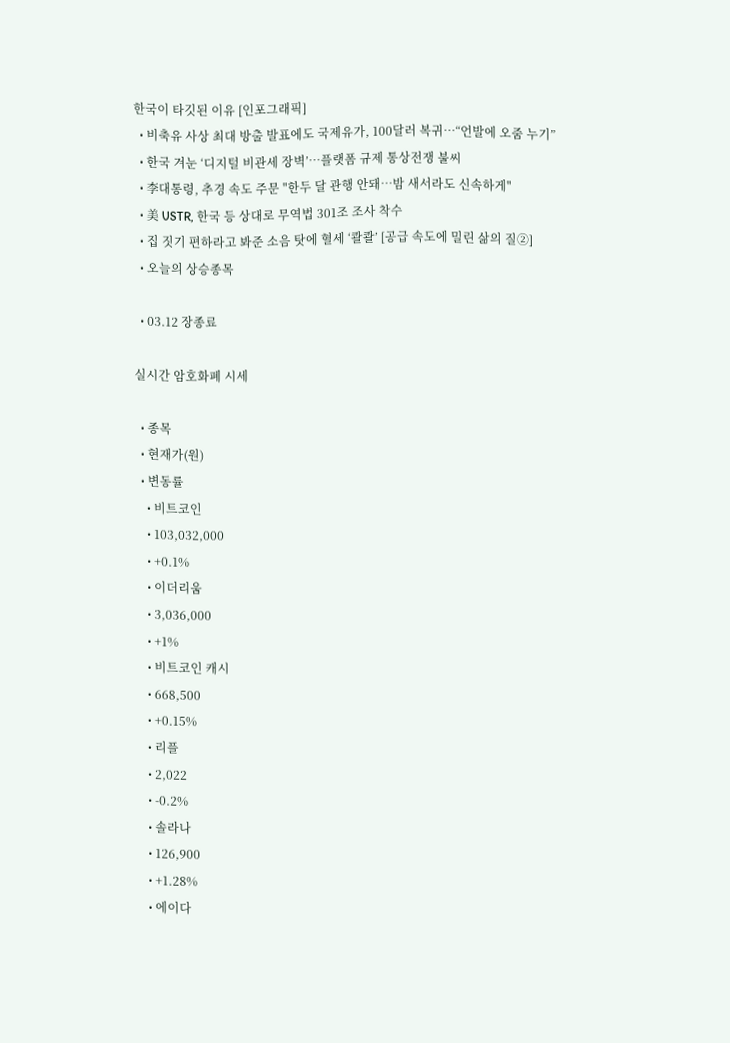한국이 타깃된 이유 [인포그래픽]
  • 비축유 사상 최대 방출 발표에도 국제유가, 100달러 복귀⋯“언발에 오줌 누기”
  • 한국 겨눈 ‘디지털 비관세 장벽’…플랫폼 규제 통상전쟁 불씨
  • 李대통령, 추경 속도 주문 "한두 달 관행 안돼…밤 새서라도 신속하게"
  • 美 USTR, 한국 등 상대로 무역법 301조 조사 착수
  • 집 짓기 편하라고 봐준 소음 탓에 혈세 ‘콸콸’ [공급 속도에 밀린 삶의 질②]
  • 오늘의 상승종목

  • 03.12 장종료

실시간 암호화폐 시세

  • 종목
  • 현재가(원)
  • 변동률
    • 비트코인
    • 103,032,000
    • +0.1%
    • 이더리움
    • 3,036,000
    • +1%
    • 비트코인 캐시
    • 668,500
    • +0.15%
    • 리플
    • 2,022
    • -0.2%
    • 솔라나
    • 126,900
    • +1.28%
    • 에이다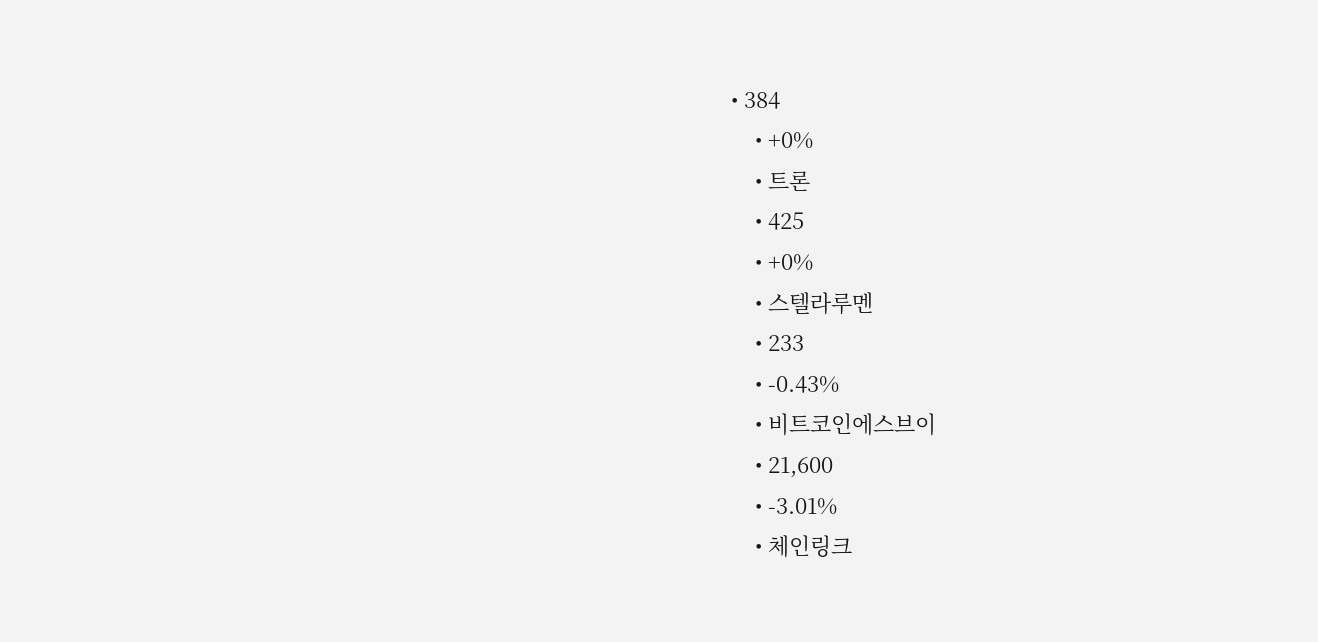• 384
    • +0%
    • 트론
    • 425
    • +0%
    • 스텔라루멘
    • 233
    • -0.43%
    • 비트코인에스브이
    • 21,600
    • -3.01%
    • 체인링크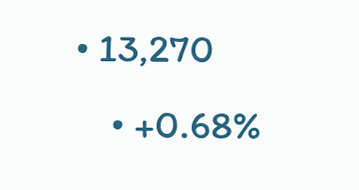• 13,270
    • +0.68%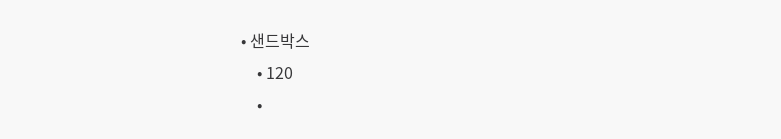• 샌드박스
    • 120
    •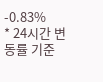-0.83%
* 24시간 변동률 기준